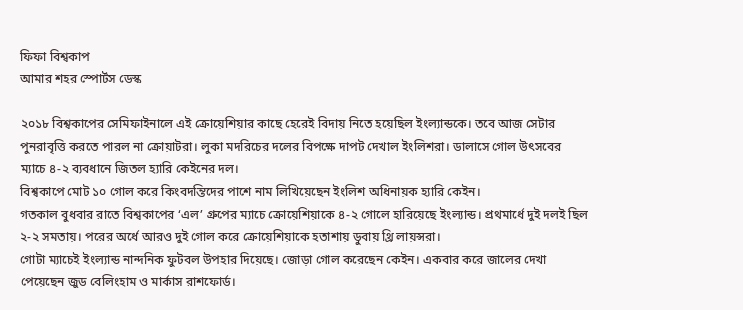ফিফা বিশ্বকাপ
আমার শহর স্পোর্টস ডেস্ক

২০১৮ বিশ্বকাপের সেমিফাইনালে এই ক্রোয়েশিয়ার কাছে হেরেই বিদায় নিতে হয়েছিল ইংল্যান্ডকে। তবে আজ সেটার পুনরাবৃত্তি করতে পারল না ক্রোয়াটরা। লুকা মদরিচের দলের বিপক্ষে দাপট দেখাল ইংলিশরা। ডালাসে গোল উৎসবের ম্যাচে ৪-২ ব্যবধানে জিতল হ্যারি কেইনের দল।
বিশ্বকাপে মোট ১০ গোল করে কিংবদন্তিদের পাশে নাম লিখিয়েছেন ইংলিশ অধিনায়ক হ্যারি কেইন।
গতকাল বুধবার রাতে বিশ্বকাপের ‘এল’ গ্রুপের ম্যাচে ক্রোয়েশিয়াকে ৪-২ গোলে হারিয়েছে ইংল্যান্ড। প্রথমার্ধে দুই দলই ছিল ২-২ সমতায়। পরের অর্ধে আরও দুই গোল করে ক্রোয়েশিয়াকে হতাশায় ডুবায় থ্রি লায়ন্সরা।
গোটা ম্যাচেই ইংল্যান্ড নান্দনিক ফুটবল উপহার দিয়েছে। জোড়া গোল করেছেন কেইন। একবার করে জালের দেখা পেয়েছেন জুড বেলিংহাম ও মার্কাস রাশফোর্ড।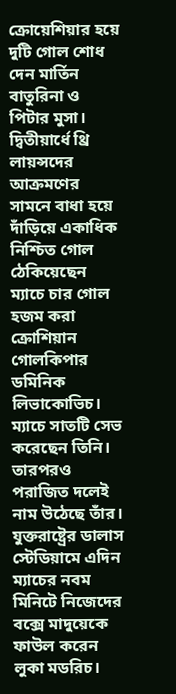ক্রোয়েশিয়ার হয়ে দুটি গোল শোধ দেন মার্তিন বাতুরিনা ও পিটার মুসা।
দ্বিতীয়ার্ধে থ্রি লায়ন্সদের আক্রমণের সামনে বাধা হয়ে দাঁড়িয়ে একাধিক নিশ্চিত গোল ঠেকিয়েছেন ম্যাচে চার গোল হজম করা ক্রোশিয়ান গোলকিপার ডমিনিক লিভাকোভিচ। ম্যাচে সাতটি সেভ করেছেন তিনি। তারপরও পরাজিত দলেই নাম উঠেছে তাঁর।
যুক্তরাষ্ট্রের ডালাস স্টেডিয়ামে এদিন ম্যাচের নবম মিনিটে নিজেদের বক্সে মাদুয়েকে ফাউল করেন লুকা মডরিচ।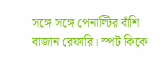সঙ্গে সঙ্গে পেনাল্টির বাঁশি বাজান রেফারি। স্পট কিকে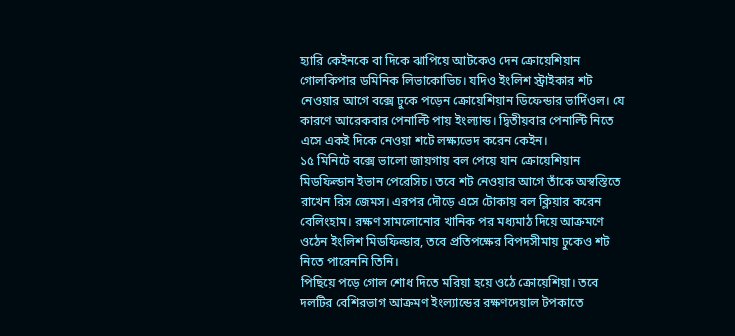হ্যারি কেইনকে বা দিকে ঝাপিয়ে আটকেও দেন ক্রোয়েশিয়ান গোলকিপার ডমিনিক লিভাকোভিচ। যদিও ইংলিশ স্ট্রাইকার শট নেওয়ার আগে বক্সে ঢুকে পড়েন ক্রোয়েশিয়ান ডিফেন্ডার ভার্দিওল। যে কারণে আরেকবার পেনাল্টি পায় ইংল্যান্ড। দ্বিতীয়বার পেনাল্টি নিতে এসে একই দিকে নেওয়া শটে লক্ষ্যভেদ করেন কেইন।
১৫ মিনিটে বক্সে ভালো জায়গায় বল পেয়ে যান ক্রোয়েশিয়ান মিডফিল্ডান ইভান পেরেসিচ। তবে শট নেওয়ার আগে তাঁকে অস্বস্তিতে রাখেন রিস জেমস। এরপর দৌড়ে এসে টোকায় বল ক্লিয়ার করেন বেলিংহাম। রক্ষণ সামলোনোর খানিক পর মধ্যমাঠ দিয়ে আক্রমণে ওঠেন ইংলিশ মিডফিল্ডার, তবে প্রতিপক্ষের বিপদসীমায় ঢুকেও শট নিতে পারেননি তিনি।
পিছিয়ে পড়ে গোল শোধ দিতে মরিয়া হয়ে ওঠে ক্রোয়েশিয়া। তবে দলটির বেশিরভাগ আক্রমণ ইংল্যান্ডের রক্ষণদেয়াল টপকাতে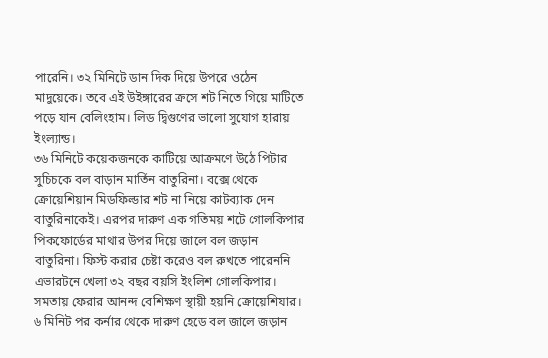পারেনি। ৩২ মিনিটে ডান দিক দিয়ে উপরে ওঠেন মাদুয়েকে। তবে এই উইঙ্গারের ক্রসে শট নিতে গিয়ে মাটিতে পড়ে যান বেলিংহাম। লিড দ্বিগুণের ভালো সুযোগ হারায় ইংল্যান্ড।
৩৬ মিনিটে কয়েকজনকে কাটিয়ে আক্রমণে উঠে পিটার সুচিচকে বল বাড়ান মার্তিন বাতুরিনা। বক্সে থেকে ক্রোয়েশিয়ান মিডফিল্ডার শট না নিয়ে কাটব্যাক দেন বাতুরিনাকেই। এরপর দারুণ এক গতিময় শটে গোলকিপার পিকফোর্ডের মাথার উপর দিয়ে জালে বল জড়ান বাতুরিনা। ফিস্ট করার চেষ্টা করেও বল রুখতে পারেননি এভারটনে খেলা ৩২ বছর বয়সি ইংলিশ গোলকিপার।
সমতায় ফেরার আনন্দ বেশিক্ষণ স্থায়ী হয়নি ক্রোয়েশিযার। ৬ মিনিট পর কর্নার থেকে দারুণ হেডে বল জালে জড়ান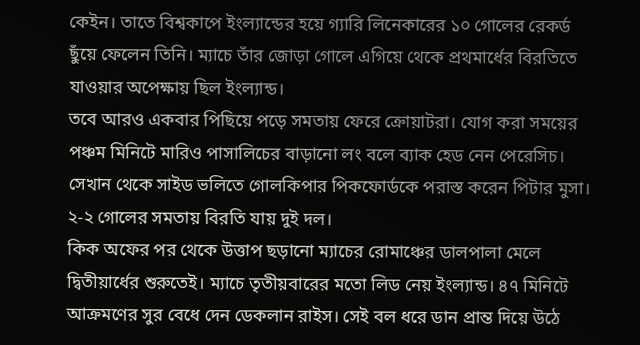কেইন। তাতে বিশ্বকাপে ইংল্যান্ডের হয়ে গ্যারি লিনেকারের ১০ গোলের রেকর্ড ছুঁয়ে ফেলেন তিনি। ম্যাচে তাঁর জোড়া গোলে এগিয়ে থেকে প্রথমার্ধের বিরতিতে যাওয়ার অপেক্ষায় ছিল ইংল্যান্ড।
তবে আরও একবার পিছিয়ে পড়ে সমতায় ফেরে ক্রোয়াটরা। যোগ করা সময়ের পঞ্চম মিনিটে মারিও পাসালিচের বাড়ানো লং বলে ব্যাক হেড নেন পেরেসিচ। সেখান থেকে সাইড ভলিতে গোলকিপার পিকফোর্ডকে পরাস্ত করেন পিটার মুসা। ২-২ গোলের সমতায় বিরতি যায় দুই দল।
কিক অফের পর থেকে উত্তাপ ছড়ানো ম্যাচের রোমাঞ্চের ডালপালা মেলে দ্বিতীয়ার্ধের শুরুতেই। ম্যাচে তৃতীয়বারের মতো লিড নেয় ইংল্যান্ড। ৪৭ মিনিটে আক্রমণের সুর বেধে দেন ডেকলান রাইস। সেই বল ধরে ডান প্রান্ত দিয়ে উঠে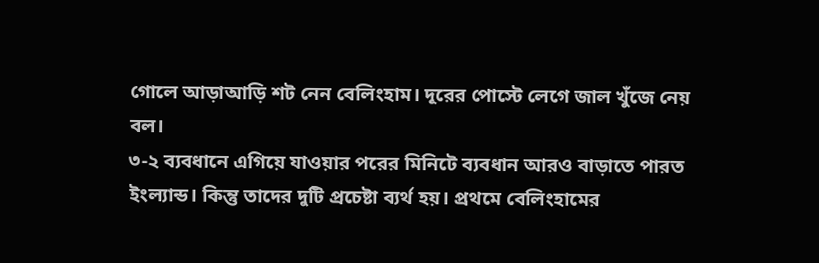গোলে আড়াআড়ি শট নেন বেলিংহাম। দূরের পোস্টে লেগে জাল খুঁজে নেয় বল।
৩-২ ব্যবধানে এগিয়ে যাওয়ার পরের মিনিটে ব্যবধান আরও বাড়াতে পারত ইংল্যান্ড। কিন্তু তাদের দুটি প্রচেষ্টা ব্যর্থ হয়। প্রথমে বেলিংহামের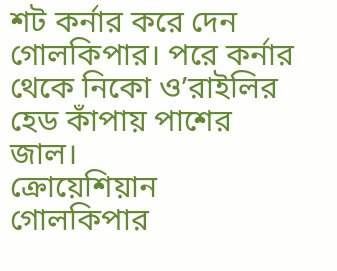শট কর্নার করে দেন গোলকিপার। পরে কর্নার থেকে নিকো ও’রাইলির হেড কাঁপায় পাশের জাল।
ক্রোয়েশিয়ান গোলকিপার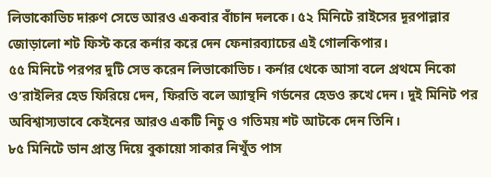লিভাকোভিচ দারুণ সেভে আরও একবার বাঁচান দলকে। ৫২ মিনিটে রাইসের দূরপাল্লার জোড়ালো শট ফিস্ট করে কর্নার করে দেন ফেনারব্যাচের এই গোলকিপার।
৫৫ মিনিটে পরপর দুটি সেভ করেন লিভাকোভিচ। কর্নার থেকে আসা বলে প্রথমে নিকো ও’রাইলির হেড ফিরিয়ে দেন, ফিরতি বলে অ্যান্থনি গর্ডনের হেডও রুখে দেন। দুই মিনিট পর অবিশ্বাস্যভাবে কেইনের আরও একটি নিচু ও গতিময় শট আটকে দেন তিনি।
৮৫ মিনিটে ডান প্রান্ত দিয়ে বুকায়ো সাকার নিখুঁত পাস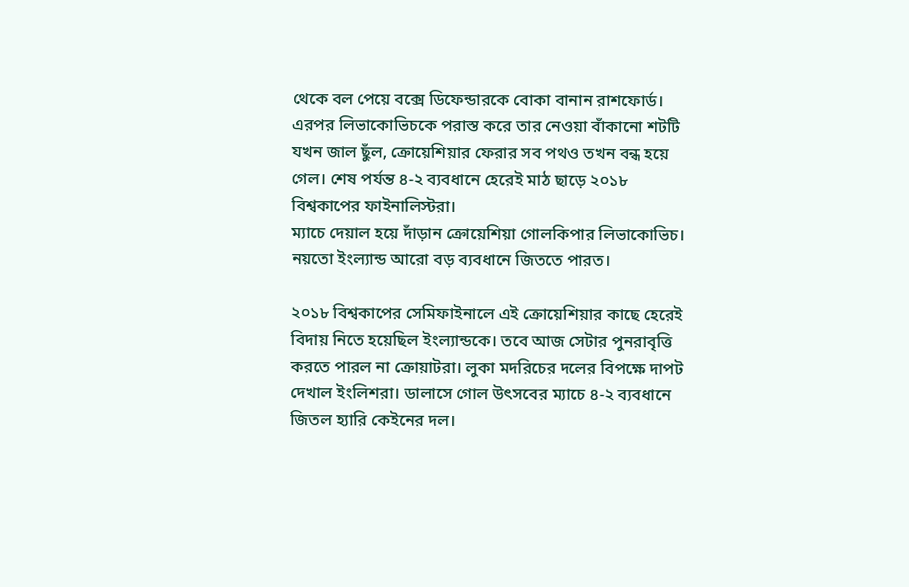থেকে বল পেয়ে বক্সে ডিফেন্ডারকে বোকা বানান রাশফোর্ড। এরপর লিভাকোভিচকে পরাস্ত করে তার নেওয়া বাঁকানো শটটি যখন জাল ছুঁল, ক্রোয়েশিয়ার ফেরার সব পথও তখন বন্ধ হয়ে গেল। শেষ পর্যন্ত ৪-২ ব্যবধানে হেরেই মাঠ ছাড়ে ২০১৮ বিশ্বকাপের ফাইনালিস্টরা।
ম্যাচে দেয়াল হয়ে দাঁড়ান ক্রোয়েশিয়া গোলকিপার লিভাকোভিচ। নয়তো ইংল্যান্ড আরো বড় ব্যবধানে জিততে পারত।

২০১৮ বিশ্বকাপের সেমিফাইনালে এই ক্রোয়েশিয়ার কাছে হেরেই বিদায় নিতে হয়েছিল ইংল্যান্ডকে। তবে আজ সেটার পুনরাবৃত্তি করতে পারল না ক্রোয়াটরা। লুকা মদরিচের দলের বিপক্ষে দাপট দেখাল ইংলিশরা। ডালাসে গোল উৎসবের ম্যাচে ৪-২ ব্যবধানে জিতল হ্যারি কেইনের দল।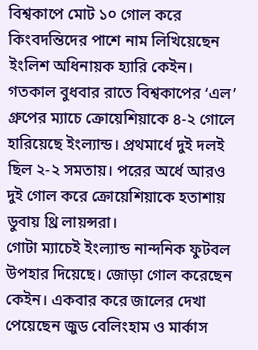বিশ্বকাপে মোট ১০ গোল করে কিংবদন্তিদের পাশে নাম লিখিয়েছেন ইংলিশ অধিনায়ক হ্যারি কেইন।
গতকাল বুধবার রাতে বিশ্বকাপের ‘এল’ গ্রুপের ম্যাচে ক্রোয়েশিয়াকে ৪-২ গোলে হারিয়েছে ইংল্যান্ড। প্রথমার্ধে দুই দলই ছিল ২-২ সমতায়। পরের অর্ধে আরও দুই গোল করে ক্রোয়েশিয়াকে হতাশায় ডুবায় থ্রি লায়ন্সরা।
গোটা ম্যাচেই ইংল্যান্ড নান্দনিক ফুটবল উপহার দিয়েছে। জোড়া গোল করেছেন কেইন। একবার করে জালের দেখা পেয়েছেন জুড বেলিংহাম ও মার্কাস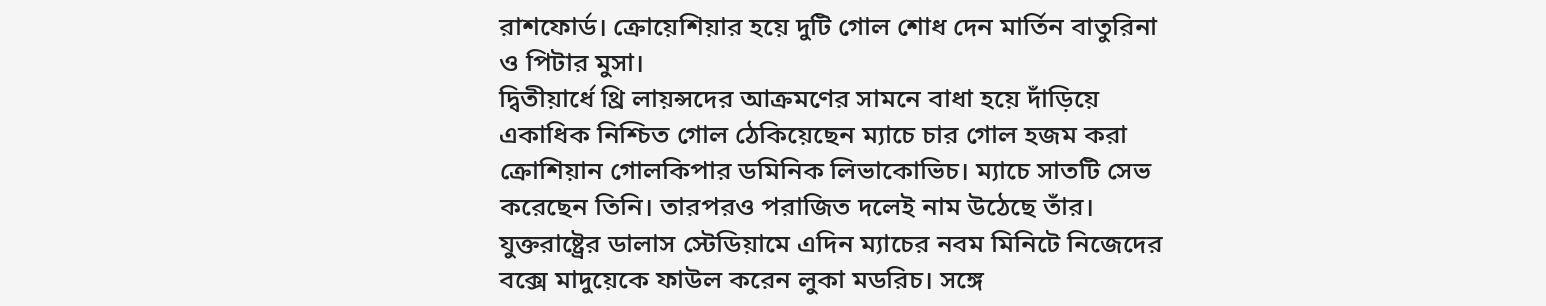রাশফোর্ড। ক্রোয়েশিয়ার হয়ে দুটি গোল শোধ দেন মার্তিন বাতুরিনা ও পিটার মুসা।
দ্বিতীয়ার্ধে থ্রি লায়ন্সদের আক্রমণের সামনে বাধা হয়ে দাঁড়িয়ে একাধিক নিশ্চিত গোল ঠেকিয়েছেন ম্যাচে চার গোল হজম করা ক্রোশিয়ান গোলকিপার ডমিনিক লিভাকোভিচ। ম্যাচে সাতটি সেভ করেছেন তিনি। তারপরও পরাজিত দলেই নাম উঠেছে তাঁর।
যুক্তরাষ্ট্রের ডালাস স্টেডিয়ামে এদিন ম্যাচের নবম মিনিটে নিজেদের বক্সে মাদুয়েকে ফাউল করেন লুকা মডরিচ। সঙ্গে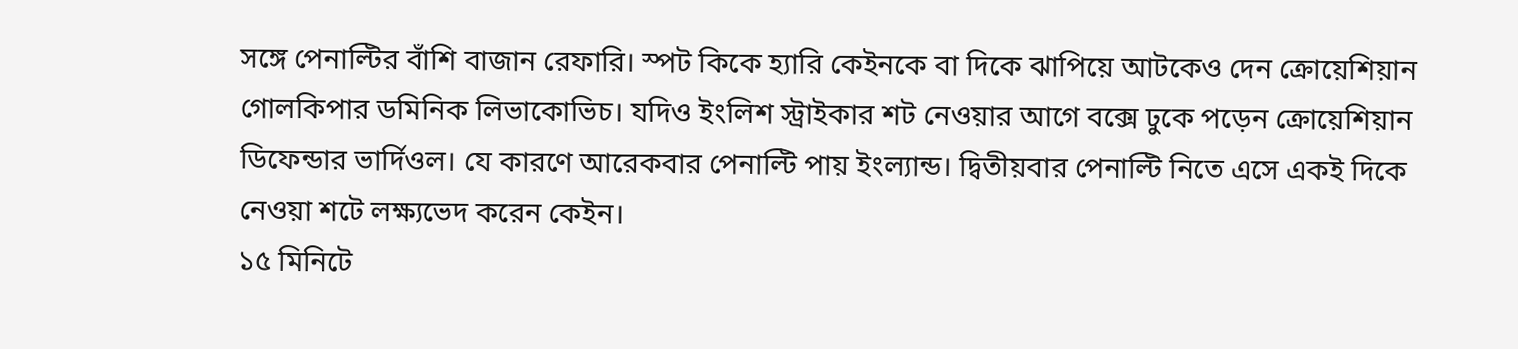সঙ্গে পেনাল্টির বাঁশি বাজান রেফারি। স্পট কিকে হ্যারি কেইনকে বা দিকে ঝাপিয়ে আটকেও দেন ক্রোয়েশিয়ান গোলকিপার ডমিনিক লিভাকোভিচ। যদিও ইংলিশ স্ট্রাইকার শট নেওয়ার আগে বক্সে ঢুকে পড়েন ক্রোয়েশিয়ান ডিফেন্ডার ভার্দিওল। যে কারণে আরেকবার পেনাল্টি পায় ইংল্যান্ড। দ্বিতীয়বার পেনাল্টি নিতে এসে একই দিকে নেওয়া শটে লক্ষ্যভেদ করেন কেইন।
১৫ মিনিটে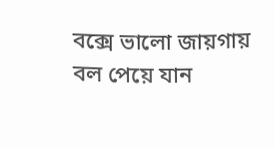বক্সে ভালো জায়গায় বল পেয়ে যান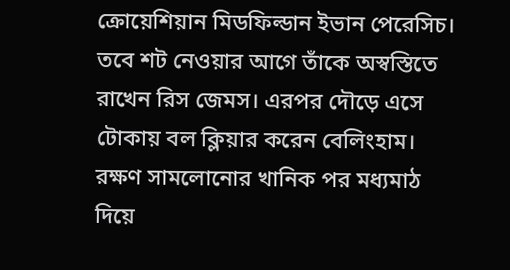ক্রোয়েশিয়ান মিডফিল্ডান ইভান পেরেসিচ। তবে শট নেওয়ার আগে তাঁকে অস্বস্তিতে রাখেন রিস জেমস। এরপর দৌড়ে এসে টোকায় বল ক্লিয়ার করেন বেলিংহাম। রক্ষণ সামলোনোর খানিক পর মধ্যমাঠ দিয়ে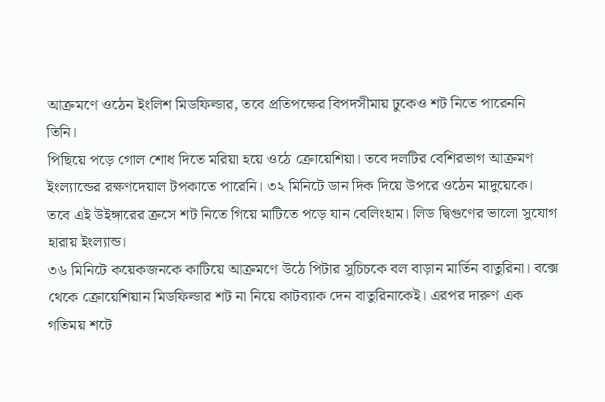আক্রমণে ওঠেন ইংলিশ মিডফিল্ডার, তবে প্রতিপক্ষের বিপদসীমায় ঢুকেও শট নিতে পারেননি তিনি।
পিছিয়ে পড়ে গোল শোধ দিতে মরিয়া হয়ে ওঠে ক্রোয়েশিয়া। তবে দলটির বেশিরভাগ আক্রমণ ইংল্যান্ডের রক্ষণদেয়াল টপকাতে পারেনি। ৩২ মিনিটে ডান দিক দিয়ে উপরে ওঠেন মাদুয়েকে। তবে এই উইঙ্গারের ক্রসে শট নিতে গিয়ে মাটিতে পড়ে যান বেলিংহাম। লিড দ্বিগুণের ভালো সুযোগ হারায় ইংল্যান্ড।
৩৬ মিনিটে কয়েকজনকে কাটিয়ে আক্রমণে উঠে পিটার সুচিচকে বল বাড়ান মার্তিন বাতুরিনা। বক্সে থেকে ক্রোয়েশিয়ান মিডফিল্ডার শট না নিয়ে কাটব্যাক দেন বাতুরিনাকেই। এরপর দারুণ এক গতিময় শটে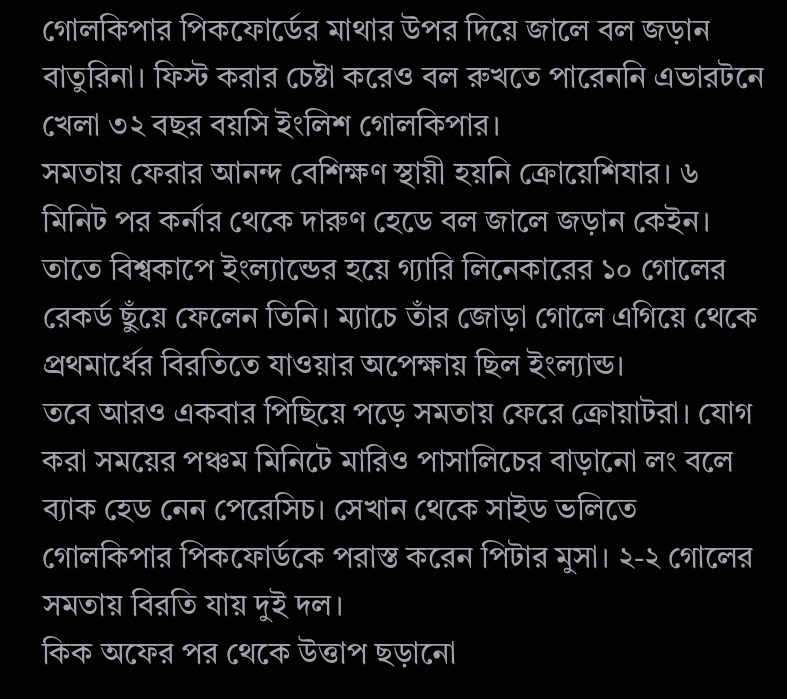গোলকিপার পিকফোর্ডের মাথার উপর দিয়ে জালে বল জড়ান বাতুরিনা। ফিস্ট করার চেষ্টা করেও বল রুখতে পারেননি এভারটনে খেলা ৩২ বছর বয়সি ইংলিশ গোলকিপার।
সমতায় ফেরার আনন্দ বেশিক্ষণ স্থায়ী হয়নি ক্রোয়েশিযার। ৬ মিনিট পর কর্নার থেকে দারুণ হেডে বল জালে জড়ান কেইন। তাতে বিশ্বকাপে ইংল্যান্ডের হয়ে গ্যারি লিনেকারের ১০ গোলের রেকর্ড ছুঁয়ে ফেলেন তিনি। ম্যাচে তাঁর জোড়া গোলে এগিয়ে থেকে প্রথমার্ধের বিরতিতে যাওয়ার অপেক্ষায় ছিল ইংল্যান্ড।
তবে আরও একবার পিছিয়ে পড়ে সমতায় ফেরে ক্রোয়াটরা। যোগ করা সময়ের পঞ্চম মিনিটে মারিও পাসালিচের বাড়ানো লং বলে ব্যাক হেড নেন পেরেসিচ। সেখান থেকে সাইড ভলিতে গোলকিপার পিকফোর্ডকে পরাস্ত করেন পিটার মুসা। ২-২ গোলের সমতায় বিরতি যায় দুই দল।
কিক অফের পর থেকে উত্তাপ ছড়ানো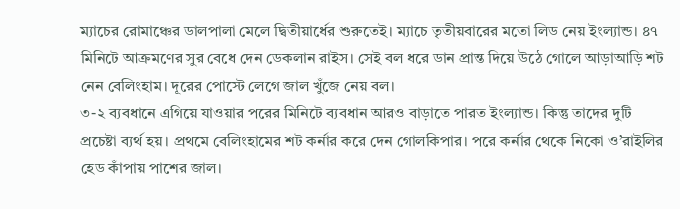ম্যাচের রোমাঞ্চের ডালপালা মেলে দ্বিতীয়ার্ধের শুরুতেই। ম্যাচে তৃতীয়বারের মতো লিড নেয় ইংল্যান্ড। ৪৭ মিনিটে আক্রমণের সুর বেধে দেন ডেকলান রাইস। সেই বল ধরে ডান প্রান্ত দিয়ে উঠে গোলে আড়াআড়ি শট নেন বেলিংহাম। দূরের পোস্টে লেগে জাল খুঁজে নেয় বল।
৩-২ ব্যবধানে এগিয়ে যাওয়ার পরের মিনিটে ব্যবধান আরও বাড়াতে পারত ইংল্যান্ড। কিন্তু তাদের দুটি প্রচেষ্টা ব্যর্থ হয়। প্রথমে বেলিংহামের শট কর্নার করে দেন গোলকিপার। পরে কর্নার থেকে নিকো ও’রাইলির হেড কাঁপায় পাশের জাল।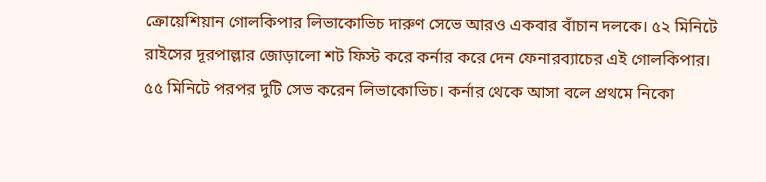ক্রোয়েশিয়ান গোলকিপার লিভাকোভিচ দারুণ সেভে আরও একবার বাঁচান দলকে। ৫২ মিনিটে রাইসের দূরপাল্লার জোড়ালো শট ফিস্ট করে কর্নার করে দেন ফেনারব্যাচের এই গোলকিপার।
৫৫ মিনিটে পরপর দুটি সেভ করেন লিভাকোভিচ। কর্নার থেকে আসা বলে প্রথমে নিকো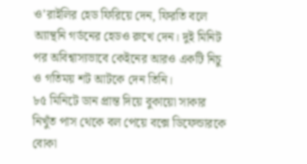ও’রাইলির হেড ফিরিয়ে দেন, ফিরতি বলে অ্যান্থনি গর্ডনের হেডও রুখে দেন। দুই মিনিট পর অবিশ্বাস্যভাবে কেইনের আরও একটি নিচু ও গতিময় শট আটকে দেন তিনি।
৮৫ মিনিটে ডান প্রান্ত দিয়ে বুকায়ো সাকার নিখুঁত পাস থেকে বল পেয়ে বক্সে ডিফেন্ডারকে বোকা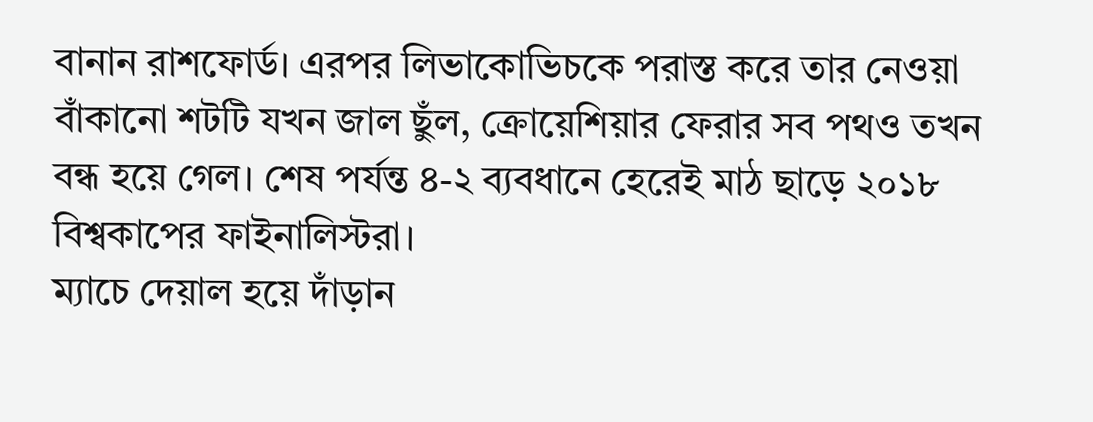বানান রাশফোর্ড। এরপর লিভাকোভিচকে পরাস্ত করে তার নেওয়া বাঁকানো শটটি যখন জাল ছুঁল, ক্রোয়েশিয়ার ফেরার সব পথও তখন বন্ধ হয়ে গেল। শেষ পর্যন্ত ৪-২ ব্যবধানে হেরেই মাঠ ছাড়ে ২০১৮ বিশ্বকাপের ফাইনালিস্টরা।
ম্যাচে দেয়াল হয়ে দাঁড়ান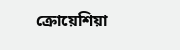ক্রোয়েশিয়া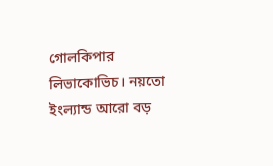গোলকিপার লিভাকোভিচ। নয়তো ইংল্যান্ড আরো বড়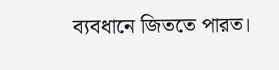ব্যবধানে জিততে পারত।